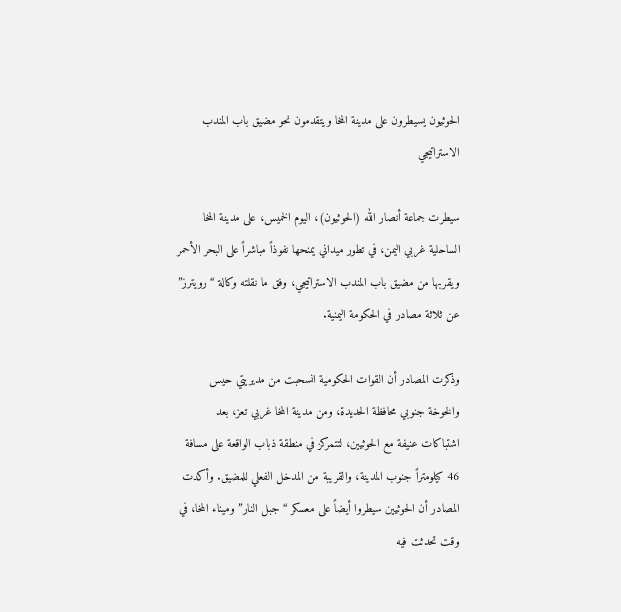الحوثيون يسيطرون على مدينة المخا ويتقدمون نحو مضيق باب المندب الاستراتيجي

سيطرت جماعة أنصار الله (الحوثيون)، اليوم الخميس، على مدينة المخا الساحلية غربي اليمن، في تطور ميداني يمنحها نفوذاً مباشراً على البحر الأحمر ويقربها من مضيق باب المندب الاستراتيجي، وفق ما نقلته وكالة “رويترز” عن ثلاثة مصادر في الحكومة اليمنية.

وذكرت المصادر أن القوات الحكومية انسحبت من مديريتي حيس والخوخة جنوبي محافظة الحديدة، ومن مدينة المخا غربي تعز، بعد اشتباكات عنيفة مع الحوثيين، لتتمركز في منطقة ذباب الواقعة على مسافة 46 كيلومتراً جنوب المدينة، والقريبة من المدخل الفعلي للمضيق. وأكدت المصادر أن الحوثيين سيطروا أيضاً على معسكر “جبل النار” وميناء المخا، في وقت تحدثت فيه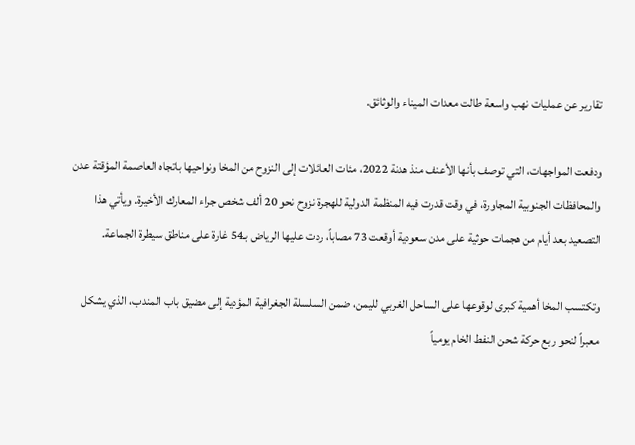تقارير عن عمليات نهب واسعة طالت معدات الميناء والوثائق.

ودفعت المواجهات، التي توصف بأنها الأعنف منذ هدنة 2022، مئات العائلات إلى النزوح من المخا ونواحيها باتجاه العاصمة المؤقتة عدن والمحافظات الجنوبية المجاورة، في وقت قدرت فيه المنظمة الدولية للهجرة نزوح نحو 20 ألف شخص جراء المعارك الأخيرة. ويأتي هذا التصعيد بعد أيام من هجمات حوثية على مدن سعودية أوقعت 73 مصاباً، ردت عليها الرياض بـ54 غارة على مناطق سيطرة الجماعة.

وتكتسب المخا أهمية كبرى لوقوعها على الساحل الغربي لليمن، ضمن السلسلة الجغرافية المؤدية إلى مضيق باب المندب، الذي يشكل معبراً لنحو ربع حركة شحن النفط الخام يومياً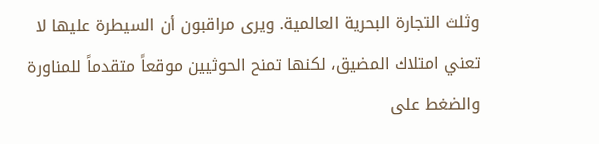وثلث التجارة البحرية العالمية. ويرى مراقبون أن السيطرة عليها لا تعني امتلاك المضيق، لكنها تمنح الحوثيين موقعاً متقدماً للمناورة والضغط على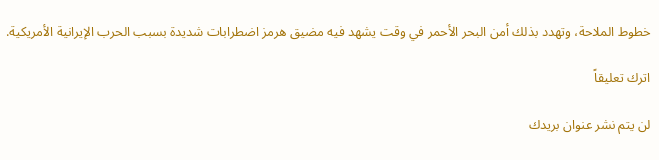خطوط الملاحة، وتهدد بذلك أمن البحر الأحمر في وقت يشهد فيه مضيق هرمز اضطرابات شديدة بسبب الحرب الإيرانية الأمريكية.

اترك تعليقاً

لن يتم نشر عنوان بريدك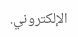الإلكتروني.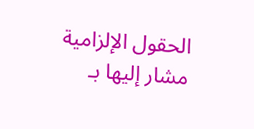الحقول الإلزامية مشار إليها بـ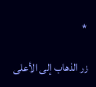*

زر الذهاب إلى الأعلى